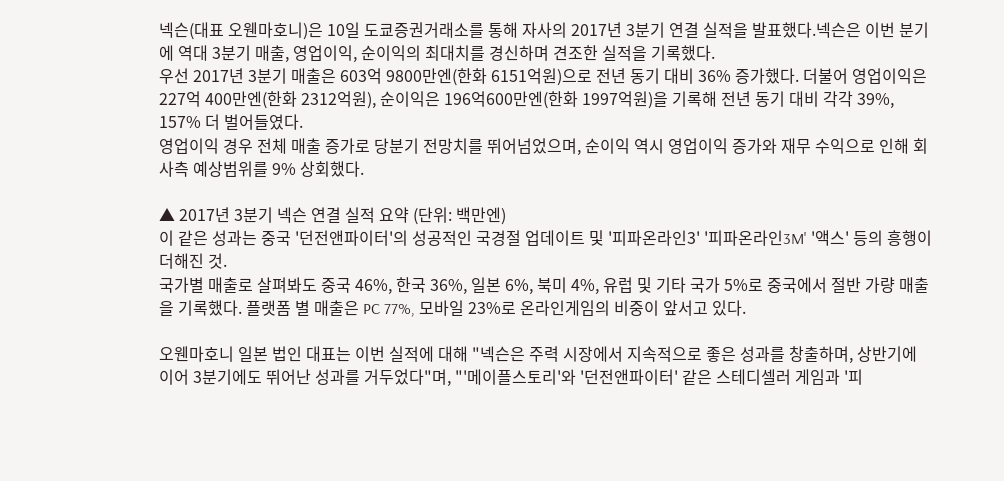넥슨(대표 오웬마호니)은 10일 도쿄증권거래소를 통해 자사의 2017년 3분기 연결 실적을 발표했다.넥슨은 이번 분기에 역대 3분기 매출, 영업이익, 순이익의 최대치를 경신하며 견조한 실적을 기록했다.
우선 2017년 3분기 매출은 603억 9800만엔(한화 6151억원)으로 전년 동기 대비 36% 증가했다. 더불어 영업이익은 227억 400만엔(한화 2312억원), 순이익은 196억600만엔(한화 1997억원)을 기록해 전년 동기 대비 각각 39%, 157% 더 벌어들였다.
영업이익 경우 전체 매출 증가로 당분기 전망치를 뛰어넘었으며, 순이익 역시 영업이익 증가와 재무 수익으로 인해 회사측 예상범위를 9% 상회했다.

▲ 2017년 3분기 넥슨 연결 실적 요약 (단위: 백만엔)
이 같은 성과는 중국 '던전앤파이터'의 성공적인 국경절 업데이트 및 '피파온라인3' '피파온라인3M' '액스' 등의 흥행이 더해진 것.
국가별 매출로 살펴봐도 중국 46%, 한국 36%, 일본 6%, 북미 4%, 유럽 및 기타 국가 5%로 중국에서 절반 가량 매출을 기록했다. 플랫폼 별 매출은 PC 77%, 모바일 23%로 온라인게임의 비중이 앞서고 있다.

오웬마호니 일본 법인 대표는 이번 실적에 대해 "넥슨은 주력 시장에서 지속적으로 좋은 성과를 창출하며, 상반기에 이어 3분기에도 뛰어난 성과를 거두었다"며, "'메이플스토리'와 '던전앤파이터' 같은 스테디셀러 게임과 '피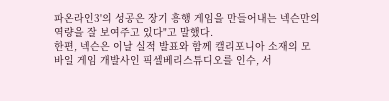파온라인3'의 성공은 장기 흥행 게임을 만들어내는 넥슨만의 역량을 잘 보여주고 있다"고 말했다.
한편, 넥슨은 이날 실적 발표와 함께 캘리포니아 소재의 모바일 게임 개발사인 픽셀베리스튜디오를 인수, 서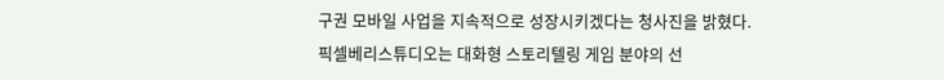구권 모바일 사업을 지속적으로 성장시키겠다는 청사진을 밝혔다.
픽셀베리스튜디오는 대화형 스토리텔링 게임 분야의 선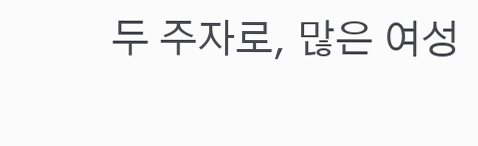두 주자로, 많은 여성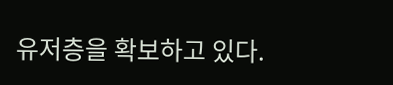유저층을 확보하고 있다.